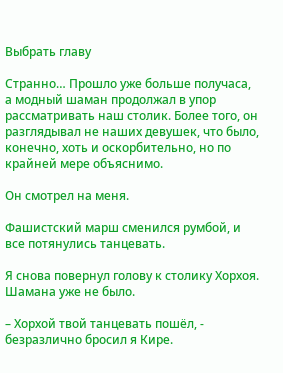Выбрать главу

Странно… Прошло уже больше получаса, а модный шаман продолжал в упор рассматривать наш столик. Более того, он разглядывал не наших девушек, что было, конечно, хоть и оскорбительно, но по крайней мере объяснимо.

Он смотрел на меня.

Фашистский марш сменился румбой, и все потянулись танцевать.

Я снова повернул голову к столику Хорхоя. Шамана уже не было.

– Хорхой твой танцевать пошёл, - безразлично бросил я Кире.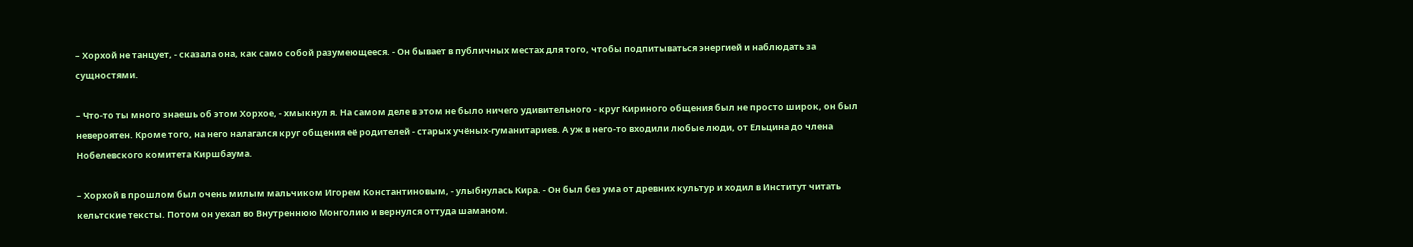– Хорхой не танцует, - сказала она, как само собой разумеющееся. - Он бывает в публичных местах для того, чтобы подпитываться энергией и наблюдать за сущностями.

– Что-то ты много знаешь об этом Хорхое, - хмыкнул я. На самом деле в этом не было ничего удивительного - круг Кириного общения был не просто широк, он был невероятен. Кроме того, на него налагался круг общения её родителей - старых учёных-гуманитариев. А уж в него-то входили любые люди, от Ельцина до члена Нобелевского комитета Киршбаума.

– Хорхой в прошлом был очень милым мальчиком Игорем Константиновым, - улыбнулась Кира. - Он был без ума от древних культур и ходил в Институт читать кельтские тексты. Потом он уехал во Внутреннюю Монголию и вернулся оттуда шаманом.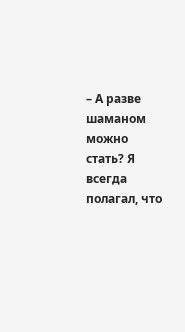– А разве шаманом можно стать? Я всегда полагал, что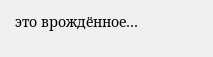это врождённое…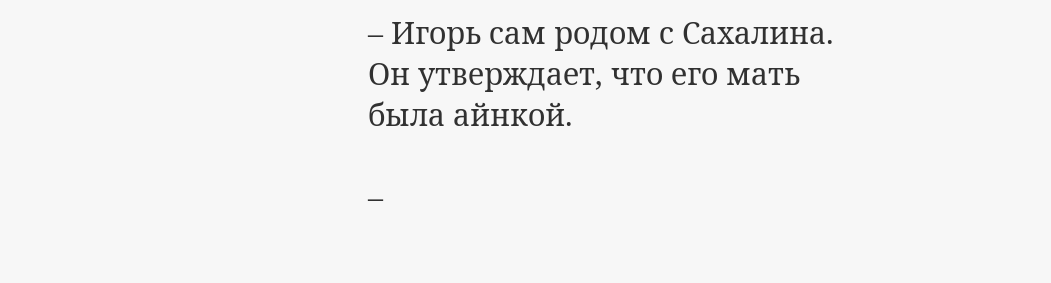– Игорь сам родом с Сахалина. Он утверждает, что его мать была айнкой.

–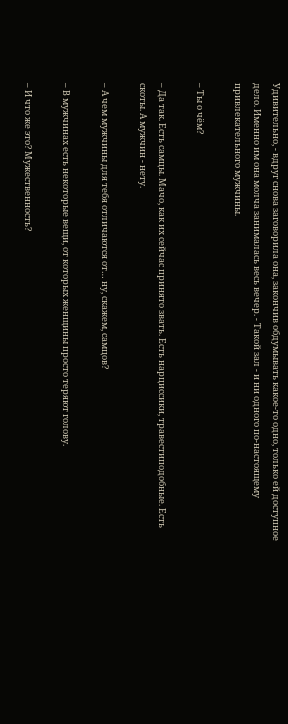Удивительно, - вдруг снова заговорила она, закончив обдумывать какое-то одно, только ей доступное дело. Именно им она молча занималась весь вечер. - Такой зал - и ни одного по-настоящему привлекательного мужчины.

– Ты о чём?

– Да так. Есть самцы. Мачо, как их сейчас принято звать. Есть нарциссики, травестиподобные. Есть скоты. А мужчин - нету.

– А чем мужчины для тебя отличаются от… ну, скажем, самцов?

– В мужчинах есть некоторые вещи, от которых женщины просто теряют голову.

– И что же это? Мужественность?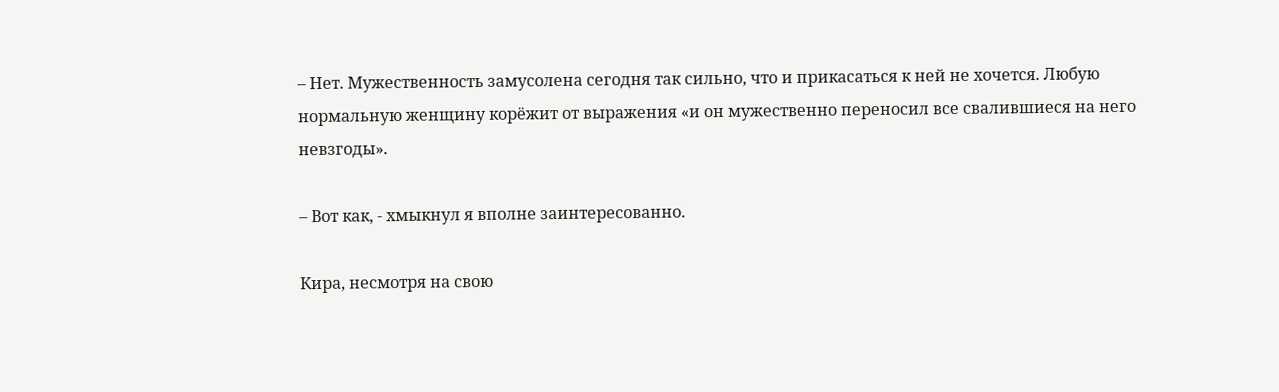– Нет. Мужественность замусолена сегодня так сильно, что и прикасаться к ней не хочется. Любую нормальную женщину корёжит от выражения «и он мужественно переносил все свалившиеся на него невзгоды».

– Вот как, - хмыкнул я вполне заинтересованно.

Кира, несмотря на свою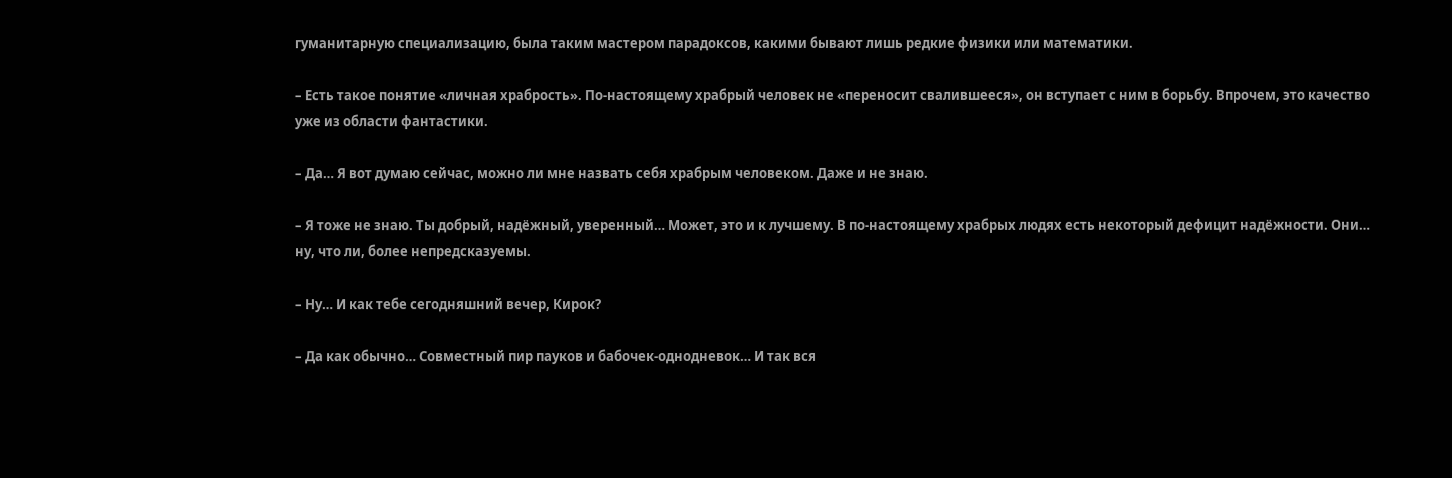гуманитарную специализацию, была таким мастером парадоксов, какими бывают лишь редкие физики или математики.

– Есть такое понятие «личная храбрость». По-настоящему храбрый человек не «переносит свалившееся», он вступает с ним в борьбу. Впрочем, это качество уже из области фантастики.

– Да… Я вот думаю сейчас, можно ли мне назвать себя храбрым человеком. Даже и не знаю.

– Я тоже не знаю. Ты добрый, надёжный, уверенный… Может, это и к лучшему. В по-настоящему храбрых людях есть некоторый дефицит надёжности. Они… ну, что ли, более непредсказуемы.

– Ну… И как тебе сегодняшний вечер, Кирок?

– Да как обычно… Совместный пир пауков и бабочек-однодневок… И так вся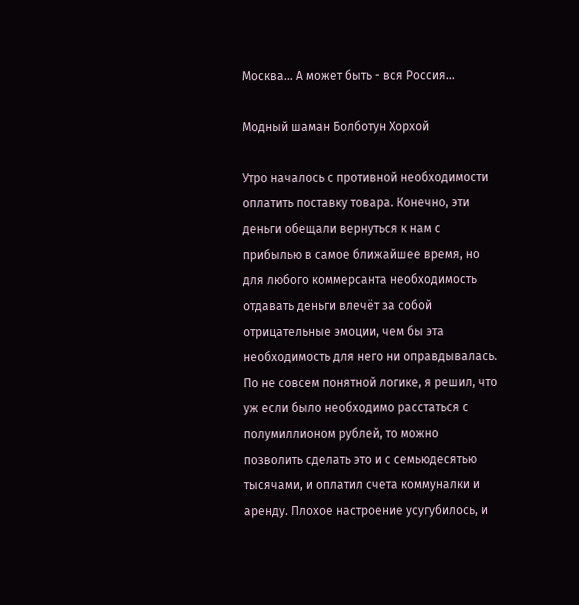Москва… А может быть - вся Россия…

Модный шаман Болботун Хорхой

Утро началось с противной необходимости оплатить поставку товара. Конечно, эти деньги обещали вернуться к нам с прибылью в самое ближайшее время, но для любого коммерсанта необходимость отдавать деньги влечёт за собой отрицательные эмоции, чем бы эта необходимость для него ни оправдывалась. По не совсем понятной логике, я решил, что уж если было необходимо расстаться с полумиллионом рублей, то можно позволить сделать это и с семьюдесятью тысячами, и оплатил счета коммуналки и аренду. Плохое настроение усугубилось, и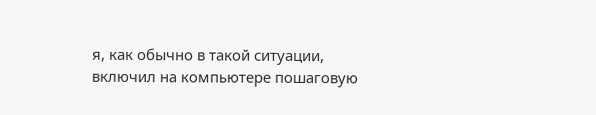я, как обычно в такой ситуации, включил на компьютере пошаговую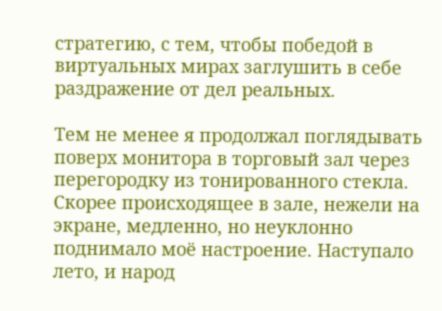стратегию, с тем, чтобы победой в виртуальных мирах заглушить в себе раздражение от дел реальных.

Тем не менее я продолжал поглядывать поверх монитора в торговый зал через перегородку из тонированного стекла. Скорее происходящее в зале, нежели на экране, медленно, но неуклонно поднимало моё настроение. Наступало лето, и народ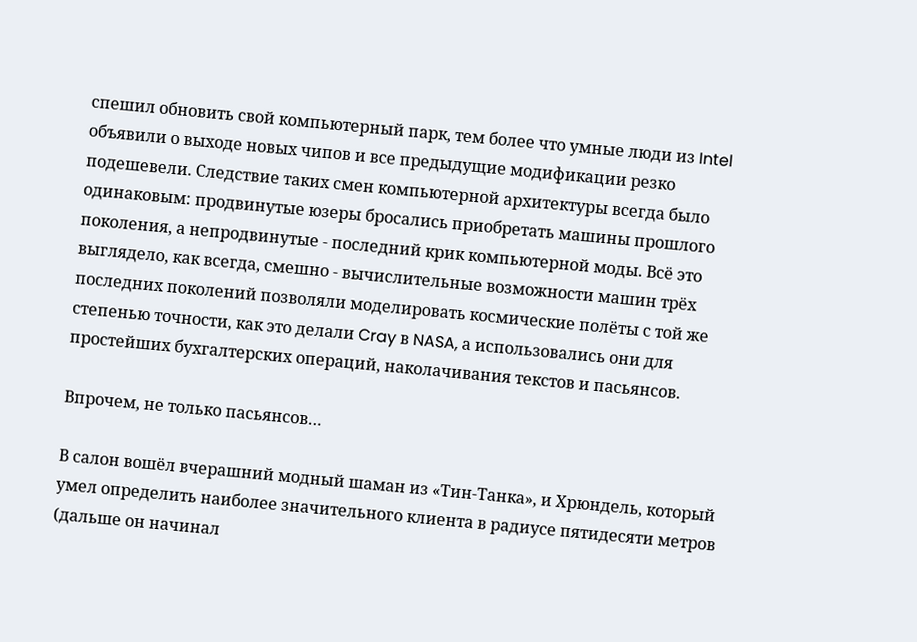спешил обновить свой компьютерный парк, тем более что умные люди из Intel объявили о выходе новых чипов и все предыдущие модификации резко подешевели. Следствие таких смен компьютерной архитектуры всегда было одинаковым: продвинутые юзеры бросались приобретать машины прошлого поколения, а непродвинутые - последний крик компьютерной моды. Всё это выглядело, как всегда, смешно - вычислительные возможности машин трёх последних поколений позволяли моделировать космические полёты с той же степенью точности, как это делали Cray в NASA, а использовались они для простейших бухгалтерских операций, наколачивания текстов и пасьянсов.

Впрочем, не только пасьянсов…

В салон вошёл вчерашний модный шаман из «Тин-Танка», и Хрюндель, который умел определить наиболее значительного клиента в радиусе пятидесяти метров (дальше он начинал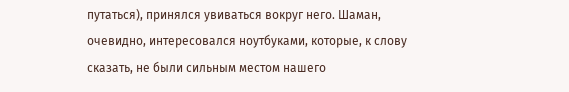путаться), принялся увиваться вокруг него. Шаман, очевидно, интересовался ноутбуками, которые, к слову сказать, не были сильным местом нашего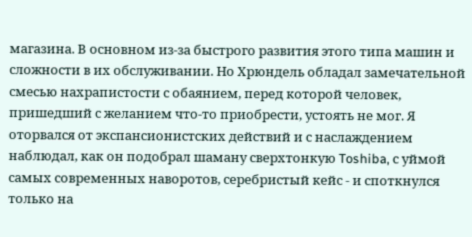магазина. В основном из-за быстрого развития этого типа машин и сложности в их обслуживании. Но Хрюндель обладал замечательной смесью нахрапистости с обаянием, перед которой человек, пришедший с желанием что-то приобрести, устоять не мог. Я оторвался от экспансионистских действий и с наслаждением наблюдал, как он подобрал шаману сверхтонкую Toshiba, с уймой самых современных наворотов, серебристый кейс - и споткнулся только на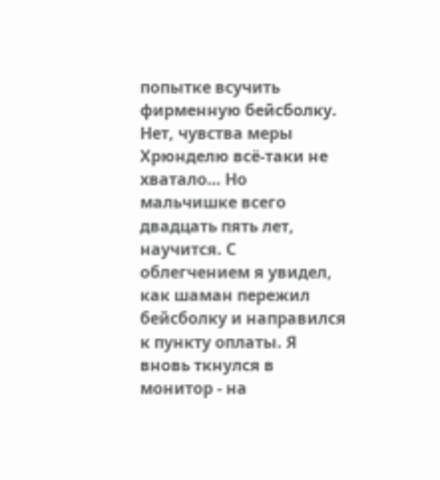попытке всучить фирменную бейсболку. Нет, чувства меры Хрюнделю всё-таки не хватало… Но мальчишке всего двадцать пять лет, научится. С облегчением я увидел, как шаман пережил бейсболку и направился к пункту оплаты. Я вновь ткнулся в монитор - на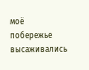моё побережье высаживались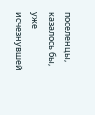поселенцы, казалось бы, уже исчезнувшей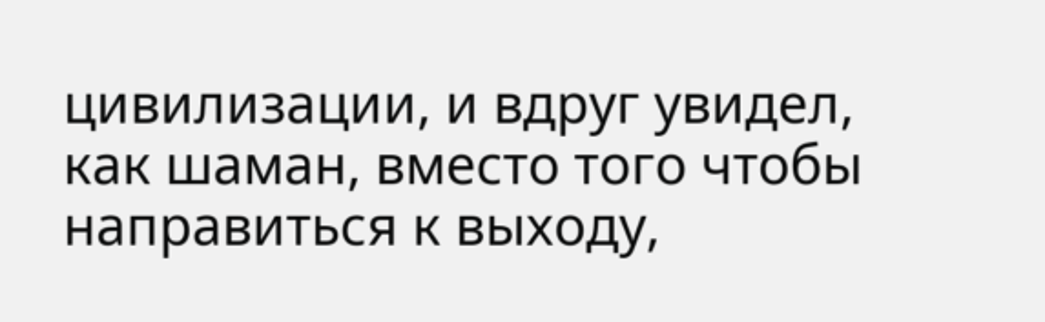цивилизации, и вдруг увидел, как шаман, вместо того чтобы направиться к выходу,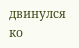двинулся ко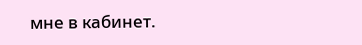мне в кабинет.